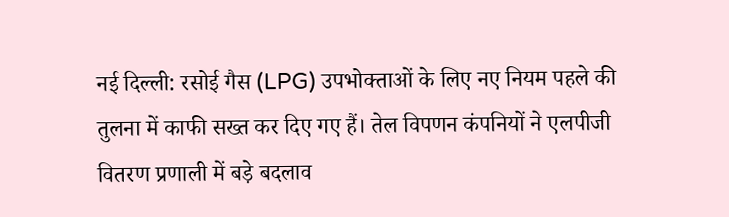नई दिल्ली: रसोई गैस (LPG) उपभोक्ताओं के लिए नए नियम पहले की तुलना में काफी सख्त कर दिए गए हैं। तेल विपणन कंपनियों ने एलपीजी वितरण प्रणाली में बड़े बदलाव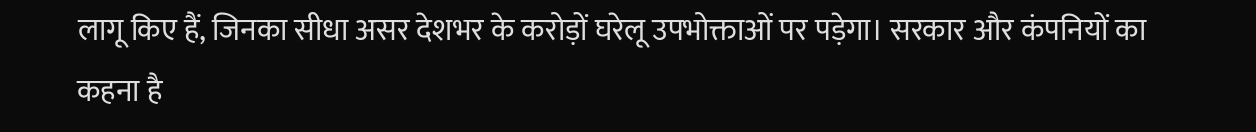लागू किए हैं, जिनका सीधा असर देशभर के करोड़ों घरेलू उपभोक्ताओं पर पड़ेगा। सरकार और कंपनियों का कहना है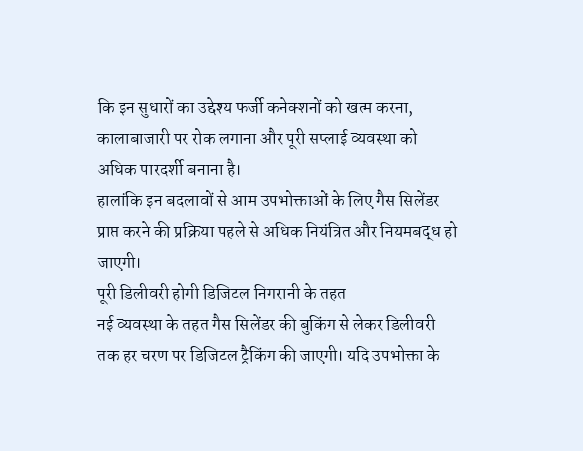कि इन सुधारों का उद्देश्य फर्जी कनेक्शनों को खत्म करना, कालाबाजारी पर रोक लगाना और पूरी सप्लाई व्यवस्था को अधिक पारदर्शी बनाना है।
हालांकि इन बदलावों से आम उपभोक्ताओं के लिए गैस सिलेंडर प्राप्त करने की प्रक्रिया पहले से अधिक नियंत्रित और नियमबद्ध हो जाएगी।
पूरी डिलीवरी होगी डिजिटल निगरानी के तहत
नई व्यवस्था के तहत गैस सिलेंडर की बुकिंग से लेकर डिलीवरी तक हर चरण पर डिजिटल ट्रैकिंग की जाएगी। यदि उपभोक्ता के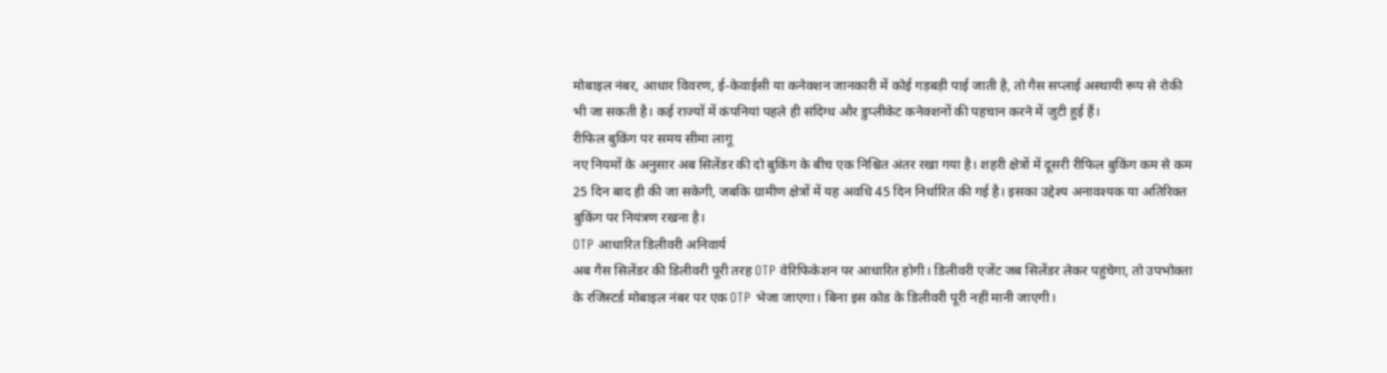मोबाइल नंबर, आधार विवरण, ई-केवाईसी या कनेक्शन जानकारी में कोई गड़बड़ी पाई जाती है, तो गैस सप्लाई अस्थायी रूप से रोकी भी जा सकती है। कई राज्यों में कंपनियां पहले ही संदिग्ध और डुप्लीकेट कनेक्शनों की पहचान करने में जुटी हुई हैं।
रीफिल बुकिंग पर समय सीमा लागू
नए नियमों के अनुसार अब सिलेंडर की दो बुकिंग के बीच एक निश्चित अंतर रखा गया है। शहरी क्षेत्रों में दूसरी रीफिल बुकिंग कम से कम 25 दिन बाद ही की जा सकेगी, जबकि ग्रामीण क्षेत्रों में यह अवधि 45 दिन निर्धारित की गई है। इसका उद्देश्य अनावश्यक या अतिरिक्त बुकिंग पर नियंत्रण रखना है।
OTP आधारित डिलीवरी अनिवार्य
अब गैस सिलेंडर की डिलीवरी पूरी तरह OTP वेरिफिकेशन पर आधारित होगी। डिलीवरी एजेंट जब सिलेंडर लेकर पहुंचेगा, तो उपभोक्ता के रजिस्टर्ड मोबाइल नंबर पर एक OTP भेजा जाएगा। बिना इस कोड के डिलीवरी पूरी नहीं मानी जाएगी।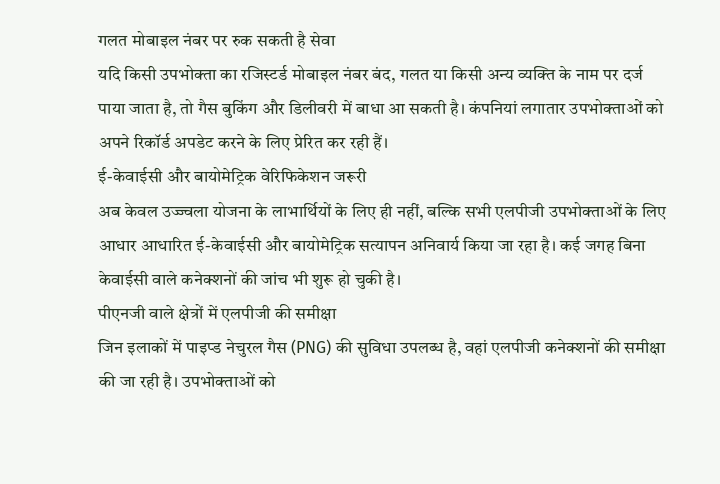गलत मोबाइल नंबर पर रुक सकती है सेवा
यदि किसी उपभोक्ता का रजिस्टर्ड मोबाइल नंबर बंद, गलत या किसी अन्य व्यक्ति के नाम पर दर्ज पाया जाता है, तो गैस बुकिंग और डिलीवरी में बाधा आ सकती है। कंपनियां लगातार उपभोक्ताओं को अपने रिकॉर्ड अपडेट करने के लिए प्रेरित कर रही हैं।
ई-केवाईसी और बायोमेट्रिक वेरिफिकेशन जरूरी
अब केवल उज्ज्वला योजना के लाभार्थियों के लिए ही नहीं, बल्कि सभी एलपीजी उपभोक्ताओं के लिए आधार आधारित ई-केवाईसी और बायोमेट्रिक सत्यापन अनिवार्य किया जा रहा है। कई जगह बिना केवाईसी वाले कनेक्शनों की जांच भी शुरू हो चुकी है।
पीएनजी वाले क्षेत्रों में एलपीजी की समीक्षा
जिन इलाकों में पाइप्ड नेचुरल गैस (PNG) की सुविधा उपलब्ध है, वहां एलपीजी कनेक्शनों की समीक्षा की जा रही है। उपभोक्ताओं को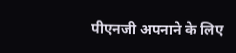पीएनजी अपनाने के लिए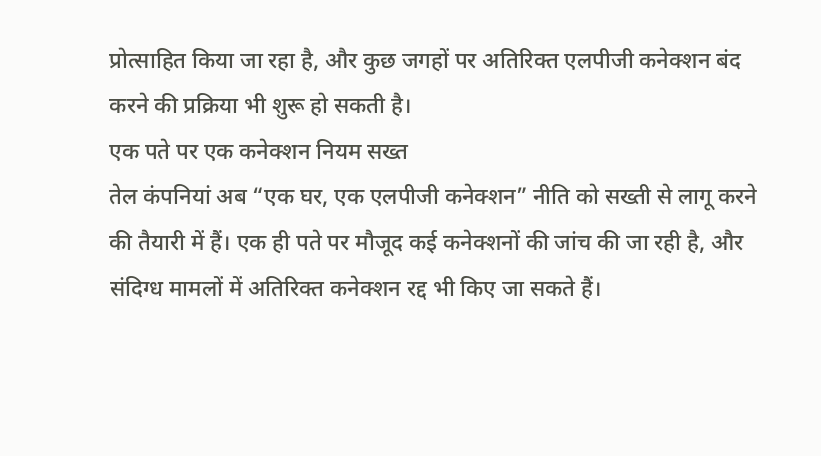प्रोत्साहित किया जा रहा है, और कुछ जगहों पर अतिरिक्त एलपीजी कनेक्शन बंद करने की प्रक्रिया भी शुरू हो सकती है।
एक पते पर एक कनेक्शन नियम सख्त
तेल कंपनियां अब “एक घर, एक एलपीजी कनेक्शन” नीति को सख्ती से लागू करने की तैयारी में हैं। एक ही पते पर मौजूद कई कनेक्शनों की जांच की जा रही है, और संदिग्ध मामलों में अतिरिक्त कनेक्शन रद्द भी किए जा सकते हैं।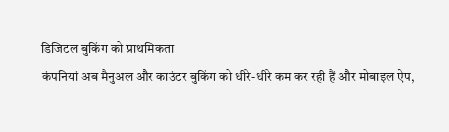डिजिटल बुकिंग को प्राथमिकता
कंपनियां अब मैनुअल और काउंटर बुकिंग को धीरे-धीरे कम कर रही हैं और मोबाइल ऐप,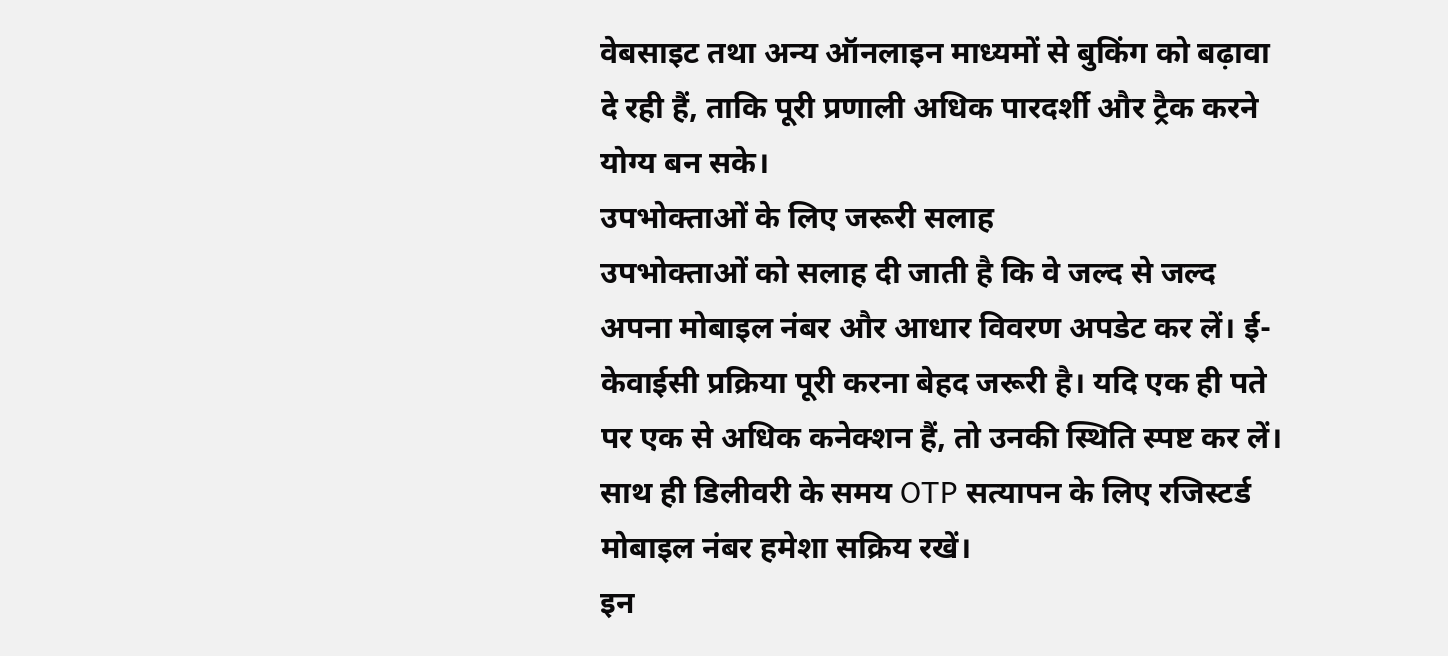वेबसाइट तथा अन्य ऑनलाइन माध्यमों से बुकिंग को बढ़ावा दे रही हैं, ताकि पूरी प्रणाली अधिक पारदर्शी और ट्रैक करने योग्य बन सके।
उपभोक्ताओं के लिए जरूरी सलाह
उपभोक्ताओं को सलाह दी जाती है कि वे जल्द से जल्द अपना मोबाइल नंबर और आधार विवरण अपडेट कर लें। ई-केवाईसी प्रक्रिया पूरी करना बेहद जरूरी है। यदि एक ही पते पर एक से अधिक कनेक्शन हैं, तो उनकी स्थिति स्पष्ट कर लें। साथ ही डिलीवरी के समय OTP सत्यापन के लिए रजिस्टर्ड मोबाइल नंबर हमेशा सक्रिय रखें।
इन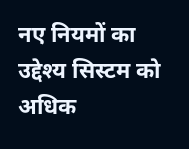नए नियमों का उद्देश्य सिस्टम को अधिक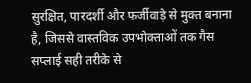सुरक्षित, पारदर्शी और फर्जीवाड़े से मुक्त बनाना है, जिससे वास्तविक उपभोक्ताओं तक गैस सप्लाई सही तरीके से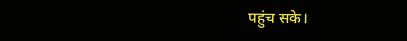पहुंच सके।